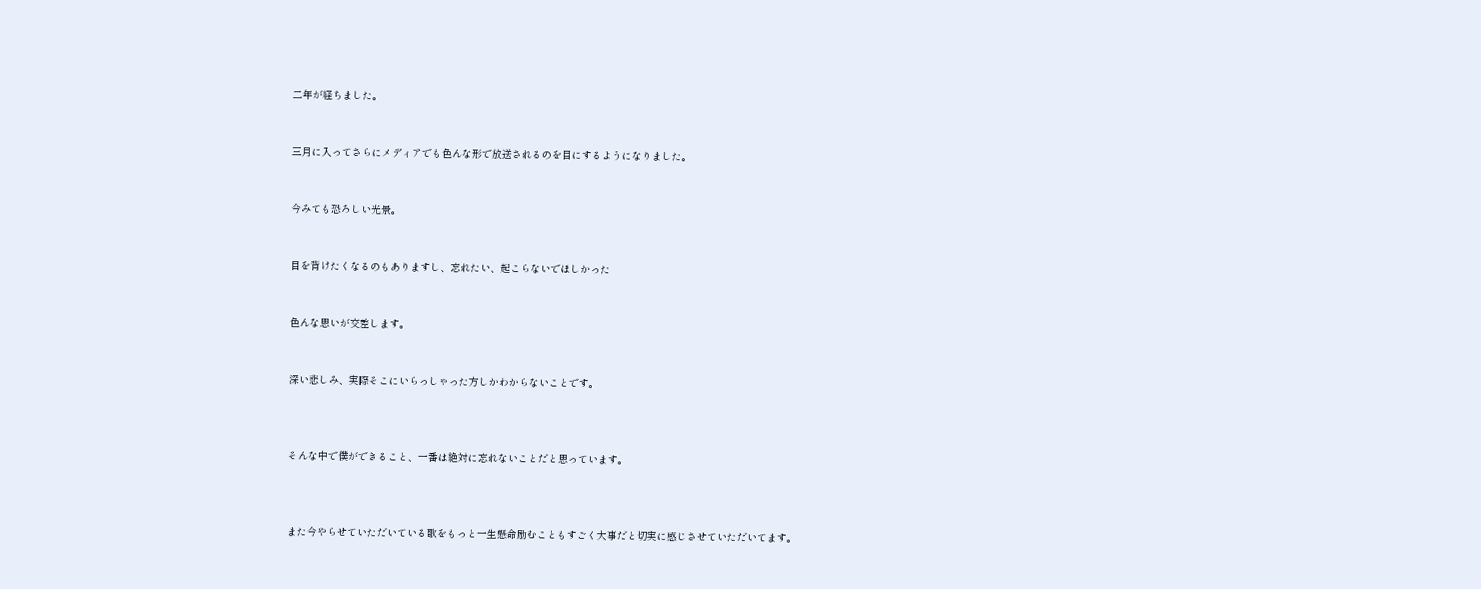二年が経ちました。


三月に入ってさらにメディアでも色んな形で放送されるのを目にするようになりました。


今みても恐ろしい光景。


目を背けたくなるのもありますし、忘れたい、起こらないでほしかった


色んな思いが交差します。


深い悲しみ、実際そこにいらっしゃった方しかわからないことです。



そんな中で僕ができること、一番は絶対に忘れないことだと思っています。



また今やらせていただいている歌をもっと一生懸命励むこともすごく大事だと切実に感じさせていただいてます。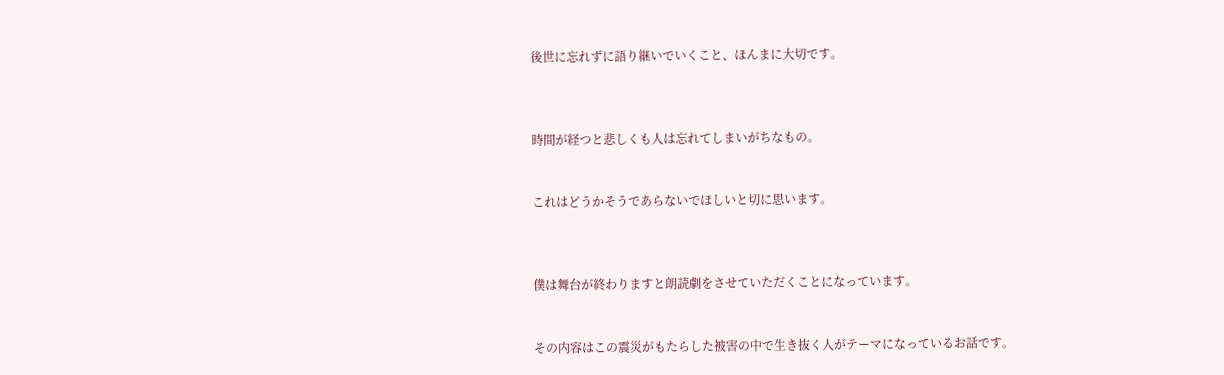後世に忘れずに語り継いでいくこと、ほんまに大切です。



時間が経つと悲しくも人は忘れてしまいがちなもの。


これはどうかそうであらないでほしいと切に思います。



僕は舞台が終わりますと朗読劇をさせていただくことになっています。


その内容はこの震災がもたらした被害の中で生き抜く人がテーマになっているお話です。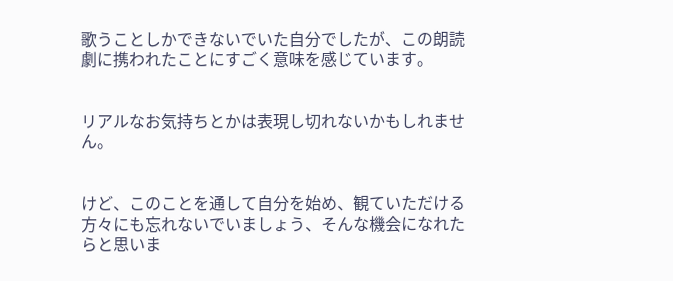歌うことしかできないでいた自分でしたが、この朗読劇に携われたことにすごく意味を感じています。


リアルなお気持ちとかは表現し切れないかもしれません。


けど、このことを通して自分を始め、観ていただける方々にも忘れないでいましょう、そんな機会になれたらと思いま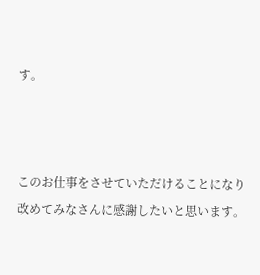す。



このお仕事をさせていただけることになり改めてみなさんに感謝したいと思います。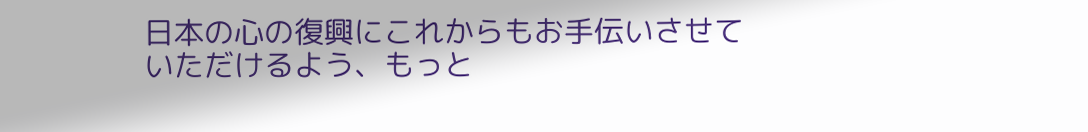日本の心の復興にこれからもお手伝いさせていただけるよう、もっと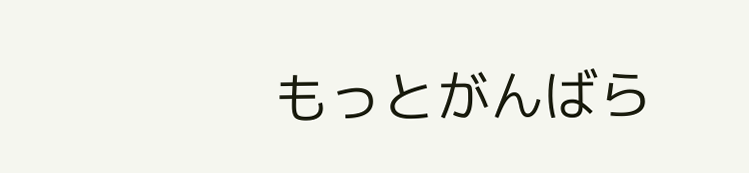もっとがんばら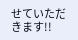せていただきます!!